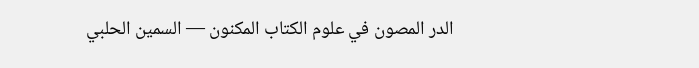الدر المصون في علوم الكتاب المكنون — السمين الحلبي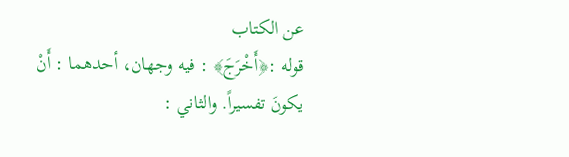عن الكتاب
قوله :﴿أَخْرَجَ﴾ : فيه وجهان، أحدهما : أَنْ يكونَ تفسيراً. والثاني :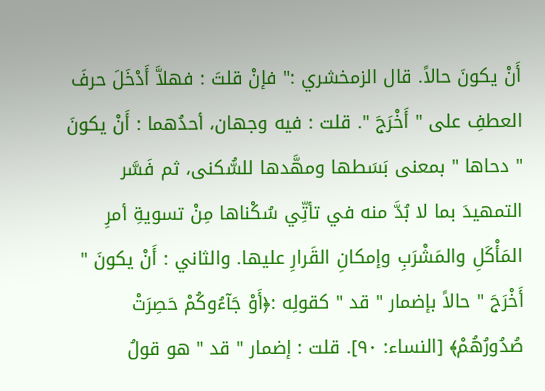أَنْ يكونَ حالاً. قال الزمخشري :" فإنْ قلتَ : فهلاَّ أَدْخَلَ حرفَ العطفِ على " أَخْرَجَ ". قلت : فيه وجهان، أحدُهما : أَنْ يكونَ " دحاها " بمعنى بَسَطها ومهَّدها للسُّكنى، ثم فَسَّر التمهيدَ بما لا بُدَّ منه في تأتِّي سُكْناها مِنْ تسويةِ أمرِ المَأْكَلِ والمَشْرَبِ وإمكانِ القَرارِ عليها. والثاني : أَنْ يكونَ " أَخْرَجَ " حالاً بإضمار " قد " كقولِه :﴿أَوْ جَآءُوكُمْ حَصِرَتْ صُدُورُهُمْ﴾ [النساء: ٩٠]. قلت : إضمار " قد " هو قولُ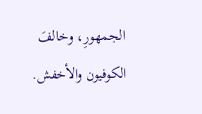الجمهورِ، وخالفَ الكوفيون والأخفش.